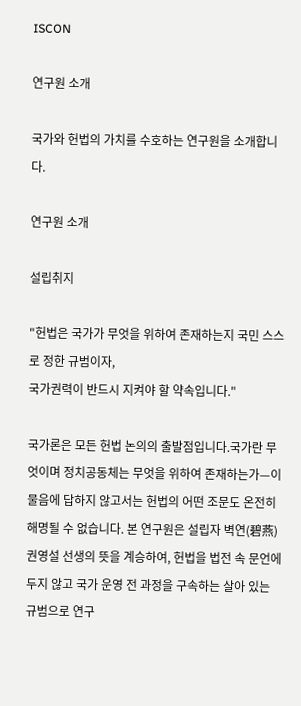ISCON

연구원 소개

국가와 헌법의 가치를 수호하는 연구원을 소개합니다.

연구원 소개

설립취지

"헌법은 국가가 무엇을 위하여 존재하는지 국민 스스로 정한 규범이자,
국가권력이 반드시 지켜야 할 약속입니다."

국가론은 모든 헌법 논의의 출발점입니다.국가란 무엇이며 정치공동체는 무엇을 위하여 존재하는가—이 물음에 답하지 않고서는 헌법의 어떤 조문도 온전히 해명될 수 없습니다. 본 연구원은 설립자 벽연(碧燕) 권영설 선생의 뜻을 계승하여, 헌법을 법전 속 문언에 두지 않고 국가 운영 전 과정을 구속하는 살아 있는 규범으로 연구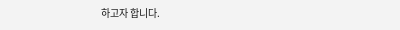하고자 합니다.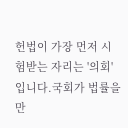헌법이 가장 먼저 시험받는 자리는 '의회'입니다.국회가 법률을 만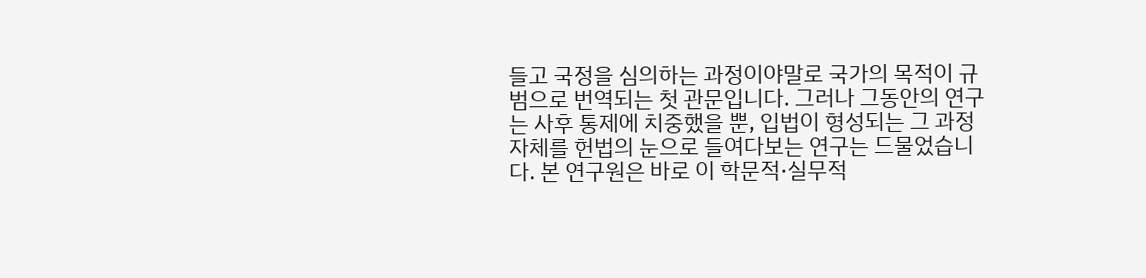들고 국정을 심의하는 과정이야말로 국가의 목적이 규범으로 번역되는 첫 관문입니다. 그러나 그동안의 연구는 사후 통제에 치중했을 뿐, 입법이 형성되는 그 과정 자체를 헌법의 눈으로 들여다보는 연구는 드물었습니다. 본 연구원은 바로 이 학문적·실무적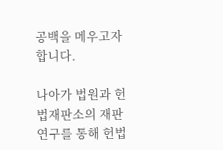공백을 메우고자 합니다.

나아가 법원과 헌법재판소의 재판 연구를 통해 헌법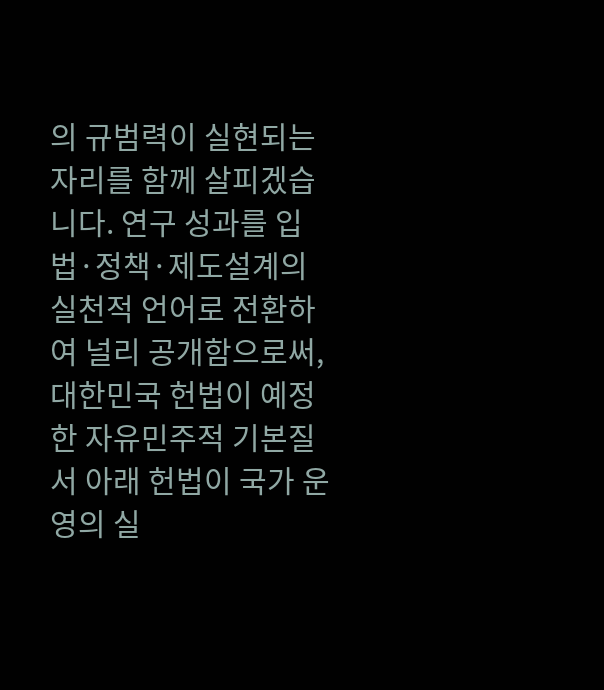의 규범력이 실현되는 자리를 함께 살피겠습니다. 연구 성과를 입법·정책·제도설계의 실천적 언어로 전환하여 널리 공개함으로써, 대한민국 헌법이 예정한 자유민주적 기본질서 아래 헌법이 국가 운영의 실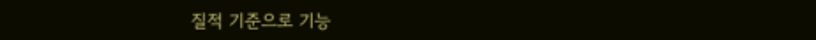질적 기준으로 기능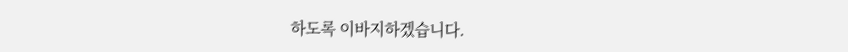하도록 이바지하겠습니다.